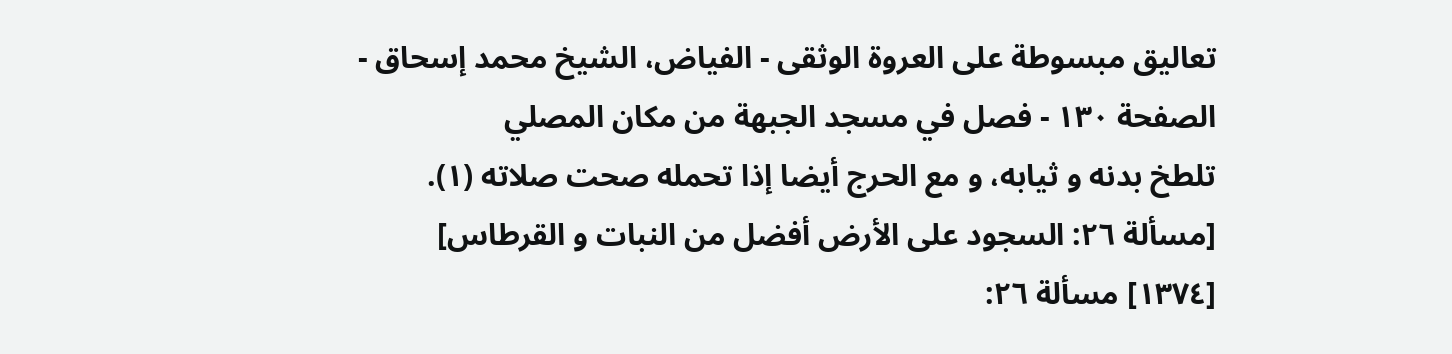تعاليق مبسوطة على العروة الوثقى - الفياض، الشيخ محمد إسحاق - الصفحة ١٣٠ - فصل في مسجد الجبهة من مكان المصلي
تلطخ بدنه و ثيابه، و مع الحرج أيضا إذا تحمله صحت صلاته (١).
[مسألة ٢٦: السجود على الأرض أفضل من النبات و القرطاس]
[١٣٧٤] مسألة ٢٦: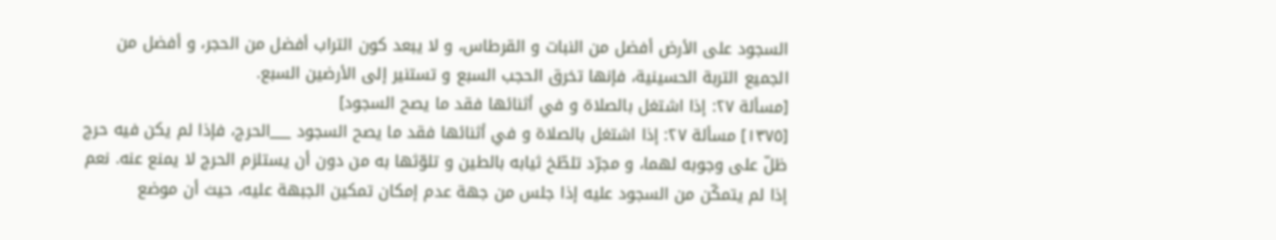السجود على الأرض أفضل من النبات و القرطاس، و لا يبعد كون التراب أفضل من الحجر، و أفضل من الجميع التربة الحسينية، فإنها تخرق الحجب السبع و تستنير إلى الأرضين السبع.
[مسألة ٢٧: إذا اشتغل بالصلاة و في أثنائها فقد ما يصح السجود]
[١٣٧٥] مسألة ٢٧: إذا اشتغل بالصلاة و في أثنائها فقد ما يصح السجود ___الحرج، فإذا لم يكن فيه حرج ظلّ على وجوبه لهما، و مجرّد تلطّخ ثيابه بالطين و تلوّثها به من دون أن يستلزم الحرج لا يمنع عنه. نعم إذا لم يتمكّن من السجود عليه إذا جلس من جهة عدم إمكان تمكين الجبهة عليه، حيث أن موضع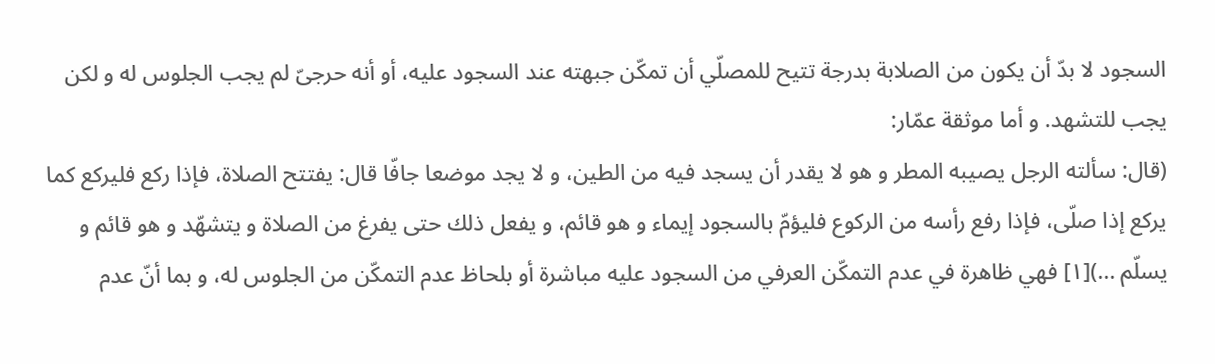السجود لا بدّ أن يكون من الصلابة بدرجة تتيح للمصلّي أن تمكّن جبهته عند السجود عليه، أو أنه حرجىّ لم يجب الجلوس له و لكن يجب للتشهد. و أما موثقة عمّار:
(قال: سألته الرجل يصيبه المطر و هو لا يقدر أن يسجد فيه من الطين، و لا يجد موضعا جافّا قال: يفتتح الصلاة، فإذا ركع فليركع كما يركع إذا صلّى، فإذا رفع رأسه من الركوع فليؤمّ بالسجود إيماء و هو قائم، و يفعل ذلك حتى يفرغ من الصلاة و يتشهّد و هو قائم و يسلّم ...)[١] فهي ظاهرة في عدم التمكّن العرفي من السجود عليه مباشرة أو بلحاظ عدم التمكّن من الجلوس له، و بما أنّ عدم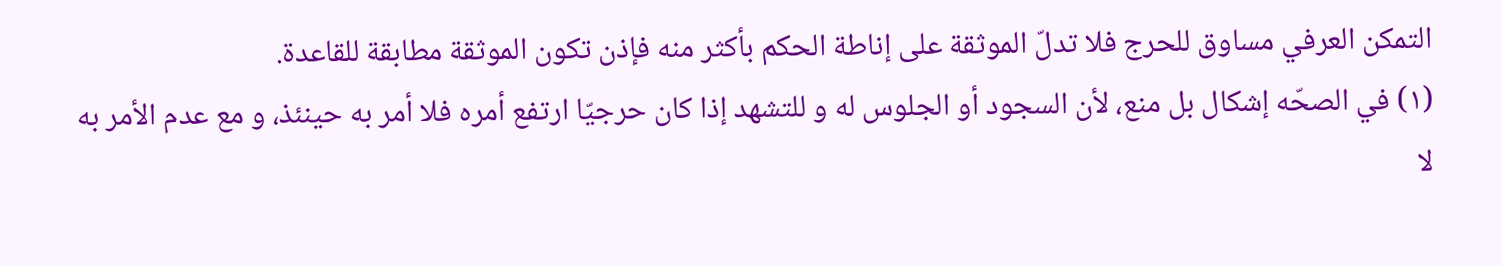التمكن العرفي مساوق للحرج فلا تدلّ الموثقة على إناطة الحكم بأكثر منه فإذن تكون الموثقة مطابقة للقاعدة.
(١) في الصحّه إشكال بل منع، لأن السجود أو الجلوس له و للتشهد إذا كان حرجيّا ارتفع أمره فلا أمر به حينئذ، و مع عدم الأمر به لا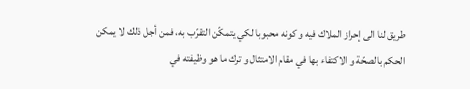طريق لنا الى إحراز الملاك فيه و كونه محبوبا لكي يتمكّن التقرّب به، فمن أجل ذلك لا يمكن الحكم بالصحّة و الاكتفاء بها في مقام الامتثال و ترك ما هو وظيفته في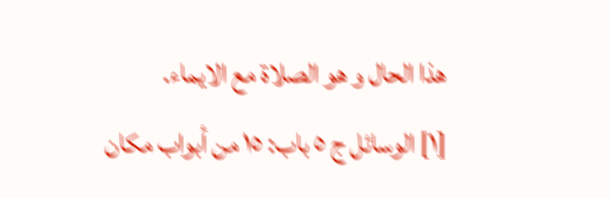هذا الحال و هو الصلاة مع الايماء.
[١] الوسائل ج ٥ باب: ١٥ من أبواب مكان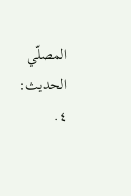المصلّي الحديث: ٤.